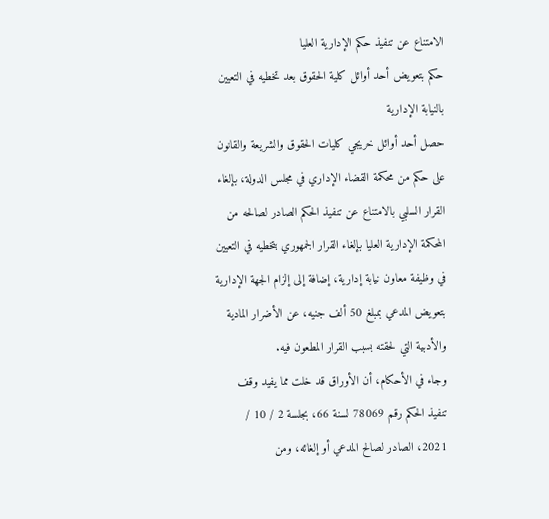الامتناع عن تنفيذ حكم الإدارية العليا
حكم بتعويض أحد أوائل كلية الحقوق بعد تخطيه في التعيين بالنيابة الإدارية
حصل أحد أوائل خريجي كليات الحقوق والشريعة والقانون على حكم من محكمة القضاء الإداري في مجلس الدولة، بإلغاء القرار السلبي بالامتناع عن تنفيذ الحكم الصادر لصالحه من المحكمة الإدارية العليا بإلغاء القرار الجمهوري بتخطيه في التعيين في وظيفة معاون نيابة إدارية، إضافة إلى إلزام الجهة الإدارية بتعويض المدعي بمبلغ 50 ألف جنيه، عن الأضرار المادية والأدبية التي لحقته بسبب القرار المطعون فيه.
وجاء في الأحكام، أن الأوراق قد خلت مما يفيد وقف تنفيذ الحكم رقم 78069 لسنة 66، بجلسة 2 / 10 / 2021، الصادر لصالح المدعي أو إلغائه، ومن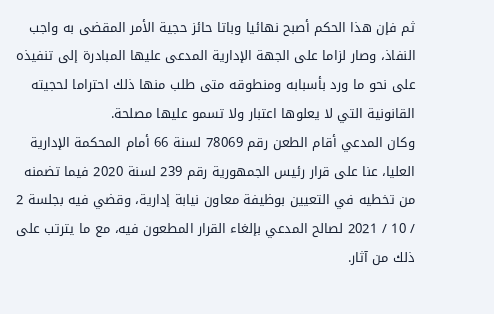ثم فإن هذا الحكم أصبح نهائيا وباتا حائز حجية الأمر المقضى به واجب النفاذ، وصار لزاما على الجهة الإدارية المدعى عليها المبادرة إلى تنفيذه على نحو ما ورد بأسبابه ومنطوقه متى طلب منها ذلك احتراما لحجيته القانونية التي لا يعلوها اعتبار ولا تسمو عليها مصلحة.
وكان المدعي أقام الطعن رقم 78069 لسنة 66 أمام المحكمة الإدارية العليا، عنا على قرار رئيس الجمهورية رقم 239 لسنة 2020 فيما تضمنه من تخطيه في التعيين بوظيفة معاون نيابة إدارية، وقضي فيه بجلسة 2 / 10 / 2021 لصالح المدعي بإلغاء القرار المطعون فيه، مع ما يترتب على ذلك من آثار.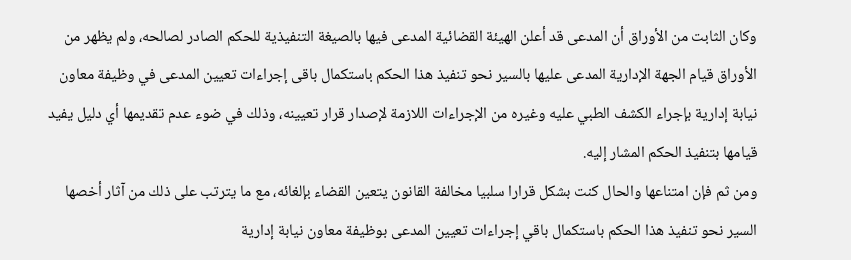وكان الثابت من الأوراق أن المدعى قد أعلن الهيئة القضائية المدعى فيها بالصيغة التنفيذية للحكم الصادر لصالحه، ولم يظهر من الأوراق قيام الجهة الإدارية المدعى عليها بالسير نحو تنفيذ هذا الحكم باستكمال باقى إجراءات تعيين المدعى في وظيفة معاون نيابة إدارية بإجراء الكشف الطبي عليه وغيره من الإجراءات اللازمة لإصدار قرار تعيينه، وذلك في ضوء عدم تقديمها أي دليل يفيد قيامها بتنفيذ الحكم المشار إليه.
ومن ثم فإن امتناعها والحال كنت بشكل قرارا سلبيا مخالفة القانون يتعين القضاء بإلغائه، مع ما يترتب على ذلك من آثار أخصها السير نحو تنفيذ هذا الحكم باستكمال باقي إجراءات تعيين المدعى بوظيفة معاون نيابة إدارية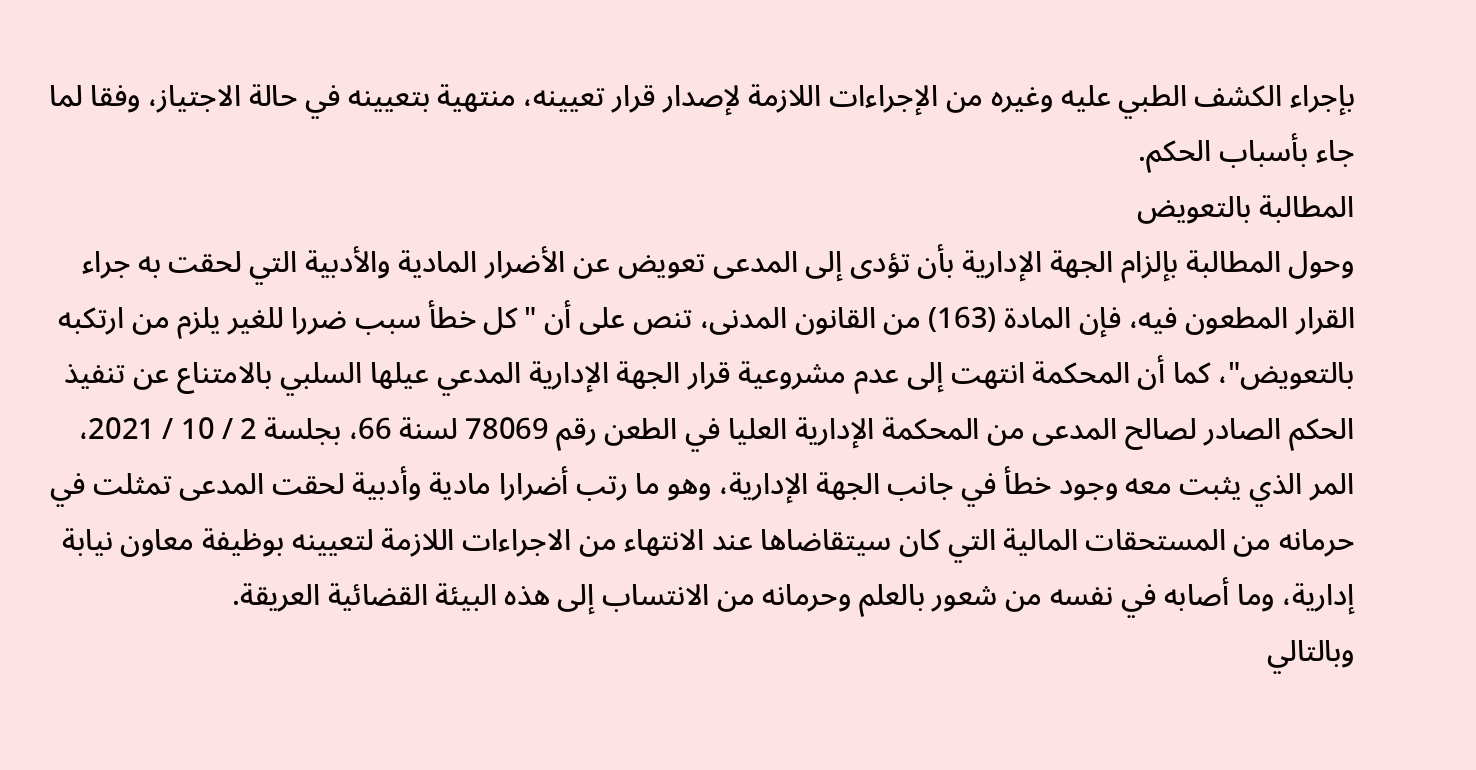بإجراء الكشف الطبي عليه وغيره من الإجراءات اللازمة لإصدار قرار تعيينه، منتهية بتعيينه في حالة الاجتياز، وفقا لما جاء بأسباب الحكم.
المطالبة بالتعويض
وحول المطالبة بإلزام الجهة الإدارية بأن تؤدى إلى المدعى تعويض عن الأضرار المادية والأدبية التي لحقت به جراء القرار المطعون فيه، فإن المادة (163) من القانون المدنى، تنص على أن "كل خطأ سبب ضررا للغير يلزم من ارتكبه بالتعويض"، كما أن المحكمة انتهت إلى عدم مشروعية قرار الجهة الإدارية المدعي عيلها السلبي بالامتناع عن تنفيذ الحكم الصادر لصالح المدعى من المحكمة الإدارية العليا في الطعن رقم 78069 لسنة 66، بجلسة 2 / 10 / 2021، المر الذي يثبت معه وجود خطأ في جانب الجهة الإدارية، وهو ما رتب أضرارا مادية وأدبية لحقت المدعى تمثلت في حرمانه من المستحقات المالية التي كان سيتقاضاها عند الانتهاء من الاجراءات اللازمة لتعيينه بوظيفة معاون نيابة إدارية، وما أصابه في نفسه من شعور بالعلم وحرمانه من الانتساب إلى هذه البيئة القضائية العريقة.
وبالتالي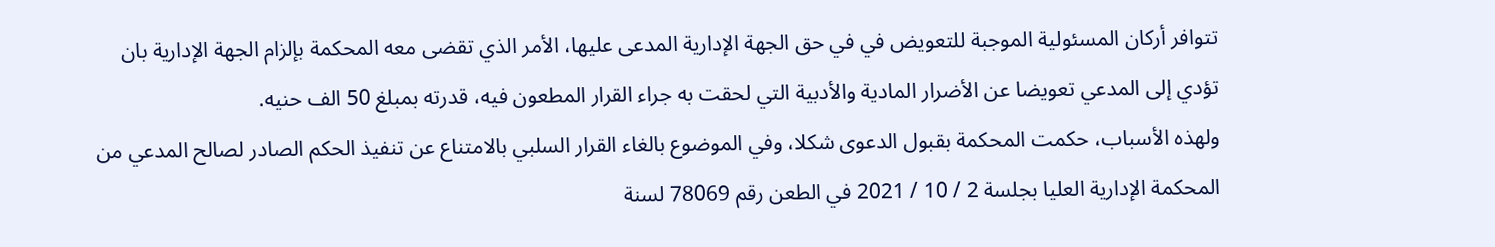تتوافر أركان المسئولية الموجبة للتعويض في في حق الجهة الإدارية المدعى عليها، الأمر الذي تقضى معه المحكمة بإلزام الجهة الإدارية بان تؤدي إلى المدعي تعويضا عن الأضرار المادية والأدبية التي لحقت به جراء القرار المطعون فيه، قدرته بمبلغ 50 الف حنيه.
ولهذه الأسباب، حكمت المحكمة بقبول الدعوى شكلا، وفي الموضوع بالغاء القرار السلبي بالامتناع عن تنفيذ الحكم الصادر لصالح المدعي من المحكمة الإدارية العليا بجلسة 2 / 10 / 2021 في الطعن رقم 78069 لسنة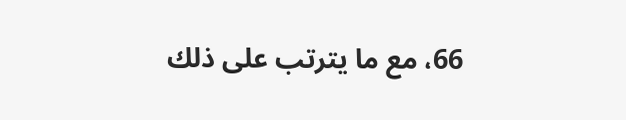66، مع ما يترتب على ذلك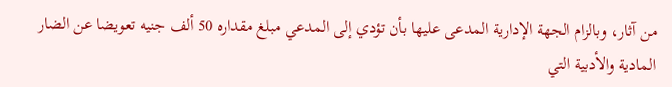من آثار، وبالزام الجهة الإدارية المدعى عليها بأن تؤدي إلى المدعي مبلغ مقداره 50 ألف جنيه تعويضا عن الضار المادية والأدبية التي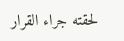لحقته جراء القرار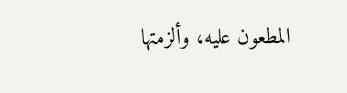المطعون عليه، وألزمتها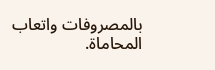بالمصروفات واتعاب المحاماة.